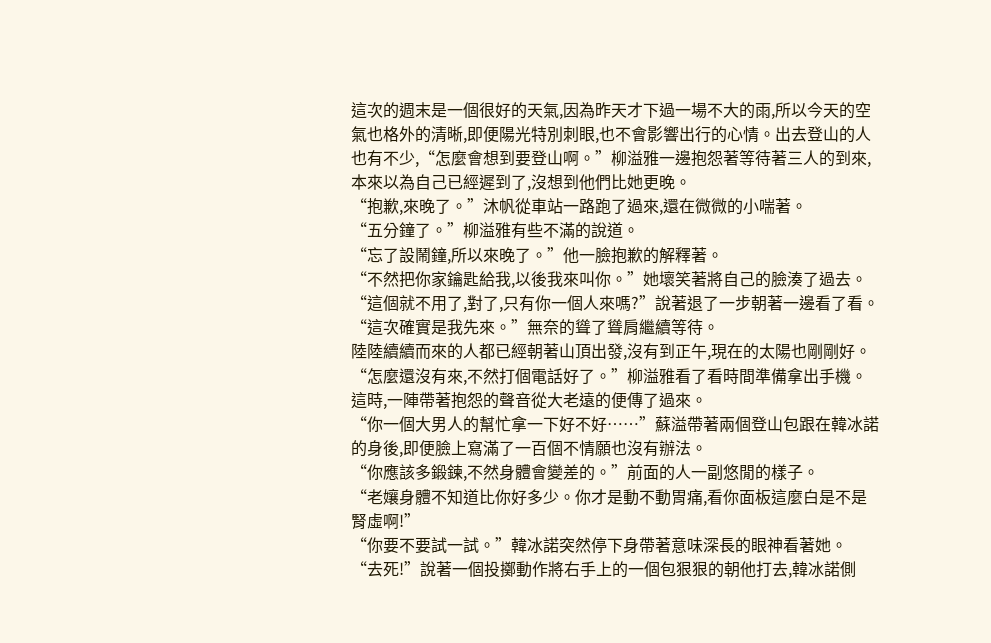這次的週末是一個很好的天氣,因為昨天才下過一場不大的雨,所以今天的空氣也格外的清晰,即便陽光特別刺眼,也不會影響出行的心情。出去登山的人也有不少,“怎麼會想到要登山啊。”柳溢雅一邊抱怨著等待著三人的到來,本來以為自己已經遲到了,沒想到他們比她更晚。
“抱歉,來晚了。”沐帆從車站一路跑了過來,還在微微的小喘著。
“五分鐘了。”柳溢雅有些不滿的說道。
“忘了設鬧鐘,所以來晚了。”他一臉抱歉的解釋著。
“不然把你家鑰匙給我,以後我來叫你。”她壞笑著將自己的臉湊了過去。
“這個就不用了,對了,只有你一個人來嗎?”說著退了一步朝著一邊看了看。
“這次確實是我先來。”無奈的聳了聳肩繼續等待。
陸陸續續而來的人都已經朝著山頂出發,沒有到正午,現在的太陽也剛剛好。“怎麼還沒有來,不然打個電話好了。”柳溢雅看了看時間準備拿出手機。這時,一陣帶著抱怨的聲音從大老遠的便傳了過來。
“你一個大男人的幫忙拿一下好不好……”蘇溢帶著兩個登山包跟在韓冰諾的身後,即便臉上寫滿了一百個不情願也沒有辦法。
“你應該多鍛鍊,不然身體會變差的。”前面的人一副悠閒的樣子。
“老孃身體不知道比你好多少。你才是動不動胃痛,看你面板這麼白是不是腎虛啊!”
“你要不要試一試。”韓冰諾突然停下身帶著意味深長的眼神看著她。
“去死!”說著一個投擲動作將右手上的一個包狠狠的朝他打去,韓冰諾側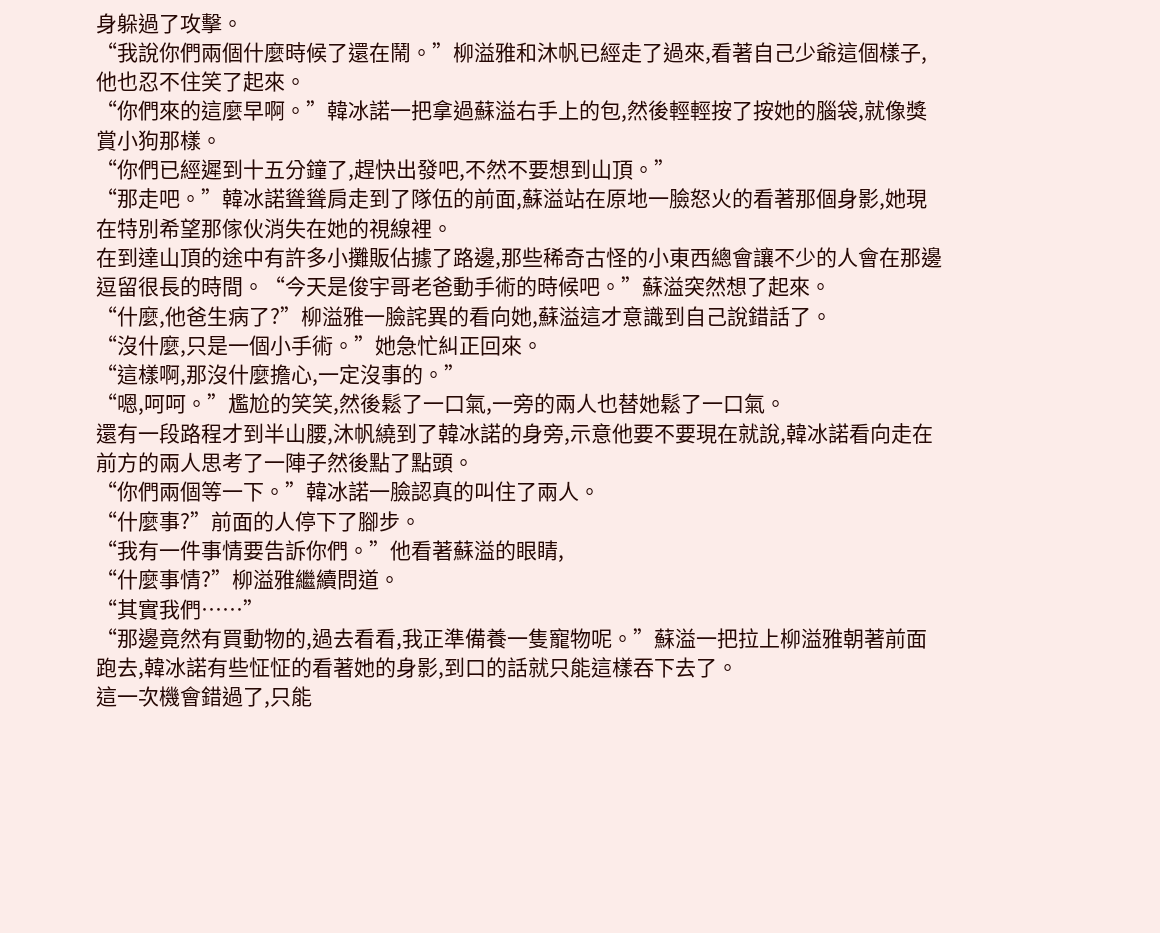身躲過了攻擊。
“我說你們兩個什麼時候了還在鬧。”柳溢雅和沐帆已經走了過來,看著自己少爺這個樣子,他也忍不住笑了起來。
“你們來的這麼早啊。”韓冰諾一把拿過蘇溢右手上的包,然後輕輕按了按她的腦袋,就像獎賞小狗那樣。
“你們已經遲到十五分鐘了,趕快出發吧,不然不要想到山頂。”
“那走吧。”韓冰諾聳聳肩走到了隊伍的前面,蘇溢站在原地一臉怒火的看著那個身影,她現在特別希望那傢伙消失在她的視線裡。
在到達山頂的途中有許多小攤販佔據了路邊,那些稀奇古怪的小東西總會讓不少的人會在那邊逗留很長的時間。“今天是俊宇哥老爸動手術的時候吧。”蘇溢突然想了起來。
“什麼,他爸生病了?”柳溢雅一臉詫異的看向她,蘇溢這才意識到自己說錯話了。
“沒什麼,只是一個小手術。”她急忙糾正回來。
“這樣啊,那沒什麼擔心,一定沒事的。”
“嗯,呵呵。”尷尬的笑笑,然後鬆了一口氣,一旁的兩人也替她鬆了一口氣。
還有一段路程才到半山腰,沐帆繞到了韓冰諾的身旁,示意他要不要現在就說,韓冰諾看向走在前方的兩人思考了一陣子然後點了點頭。
“你們兩個等一下。”韓冰諾一臉認真的叫住了兩人。
“什麼事?”前面的人停下了腳步。
“我有一件事情要告訴你們。”他看著蘇溢的眼睛,
“什麼事情?”柳溢雅繼續問道。
“其實我們……”
“那邊竟然有買動物的,過去看看,我正準備養一隻寵物呢。”蘇溢一把拉上柳溢雅朝著前面跑去,韓冰諾有些怔怔的看著她的身影,到口的話就只能這樣吞下去了。
這一次機會錯過了,只能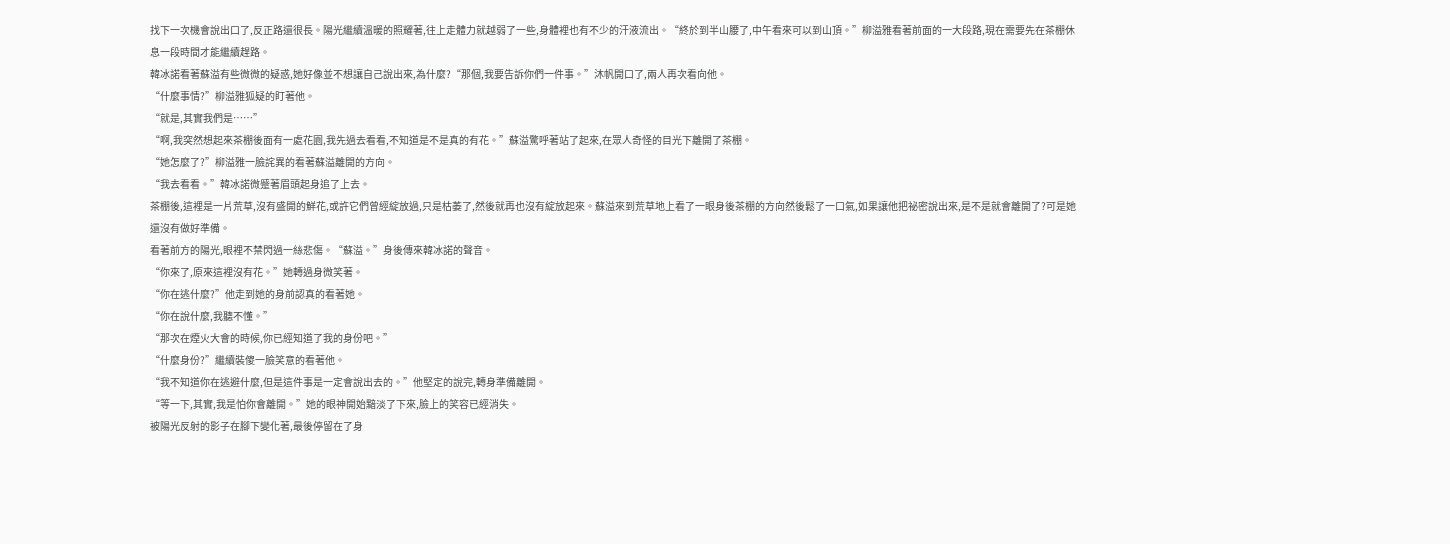找下一次機會說出口了,反正路還很長。陽光繼續溫暖的照耀著,往上走體力就越弱了一些,身體裡也有不少的汗液流出。“終於到半山腰了,中午看來可以到山頂。”柳溢雅看著前面的一大段路,現在需要先在茶棚休息一段時間才能繼續趕路。
韓冰諾看著蘇溢有些微微的疑惑,她好像並不想讓自己說出來,為什麼?“那個,我要告訴你們一件事。”沐帆開口了,兩人再次看向他。
“什麼事情?”柳溢雅狐疑的盯著他。
“就是,其實我們是……”
“啊,我突然想起來茶棚後面有一處花園,我先過去看看,不知道是不是真的有花。”蘇溢驚呼著站了起來,在眾人奇怪的目光下離開了茶棚。
“她怎麼了?”柳溢雅一臉詫異的看著蘇溢離開的方向。
“我去看看。”韓冰諾微蹙著眉頭起身追了上去。
茶棚後,這裡是一片荒草,沒有盛開的鮮花,或許它們曾經綻放過,只是枯萎了,然後就再也沒有綻放起來。蘇溢來到荒草地上看了一眼身後茶棚的方向然後鬆了一口氣,如果讓他把祕密說出來,是不是就會離開了?可是她還沒有做好準備。
看著前方的陽光,眼裡不禁閃過一絲悲傷。“蘇溢。”身後傳來韓冰諾的聲音。
“你來了,原來這裡沒有花。”她轉過身微笑著。
“你在逃什麼?”他走到她的身前認真的看著她。
“你在說什麼,我聽不懂。”
“那次在煙火大會的時候,你已經知道了我的身份吧。”
“什麼身份?”繼續裝傻一臉笑意的看著他。
“我不知道你在逃避什麼,但是這件事是一定會說出去的。”他堅定的說完,轉身準備離開。
“等一下,其實,我是怕你會離開。”她的眼神開始黯淡了下來,臉上的笑容已經消失。
被陽光反射的影子在腳下變化著,最後停留在了身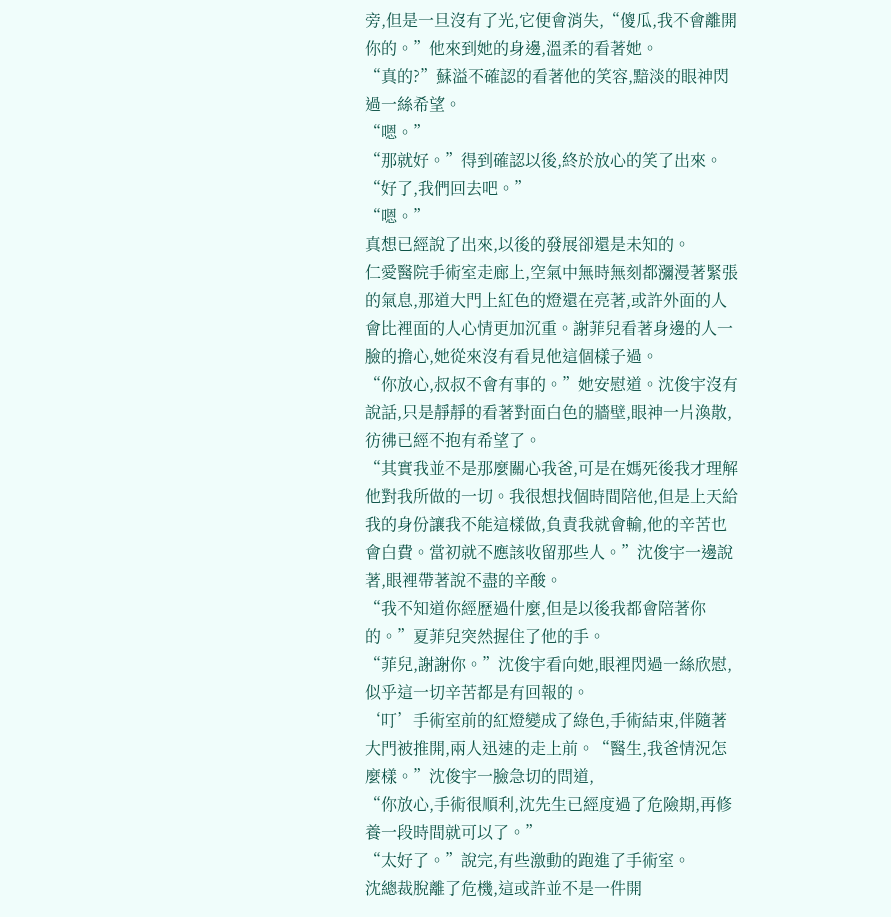旁,但是一旦沒有了光,它便會消失,“傻瓜,我不會離開你的。”他來到她的身邊,溫柔的看著她。
“真的?”蘇溢不確認的看著他的笑容,黯淡的眼神閃過一絲希望。
“嗯。”
“那就好。”得到確認以後,終於放心的笑了出來。
“好了,我們回去吧。”
“嗯。”
真想已經說了出來,以後的發展卻還是未知的。
仁愛醫院手術室走廊上,空氣中無時無刻都瀰漫著緊張的氣息,那道大門上紅色的燈還在亮著,或許外面的人會比裡面的人心情更加沉重。謝菲兒看著身邊的人一臉的擔心,她從來沒有看見他這個樣子過。
“你放心,叔叔不會有事的。”她安慰道。沈俊宇沒有說話,只是靜靜的看著對面白色的牆壁,眼神一片渙散,彷彿已經不抱有希望了。
“其實我並不是那麼關心我爸,可是在媽死後我才理解他對我所做的一切。我很想找個時間陪他,但是上天給我的身份讓我不能這樣做,負責我就會輸,他的辛苦也會白費。當初就不應該收留那些人。”沈俊宇一邊說著,眼裡帶著說不盡的辛酸。
“我不知道你經歷過什麼,但是以後我都會陪著你的。”夏菲兒突然握住了他的手。
“菲兒,謝謝你。”沈俊宇看向她,眼裡閃過一絲欣慰,似乎這一切辛苦都是有回報的。
‘叮’手術室前的紅燈變成了綠色,手術結束,伴隨著大門被推開,兩人迅速的走上前。“醫生,我爸情況怎麼樣。”沈俊宇一臉急切的問道,
“你放心,手術很順利,沈先生已經度過了危險期,再修養一段時間就可以了。”
“太好了。”說完,有些激動的跑進了手術室。
沈總裁脫離了危機,這或許並不是一件開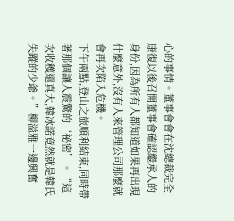心的事情。董事會會在沈總裁完全康復以後召開董事會確認繼承人的身份,因為所有人都知道如果再出現什麼意外,沒有人來管理公司那麼就會再次陷入危機。
下午兩點,登山之旅順利結束,同時帶著那個讓人震驚的‘祕密’。“這次收穫還真大,韓冰諾竟然就是韓氏失蹤的少爺。”柳溢雅一邊興奮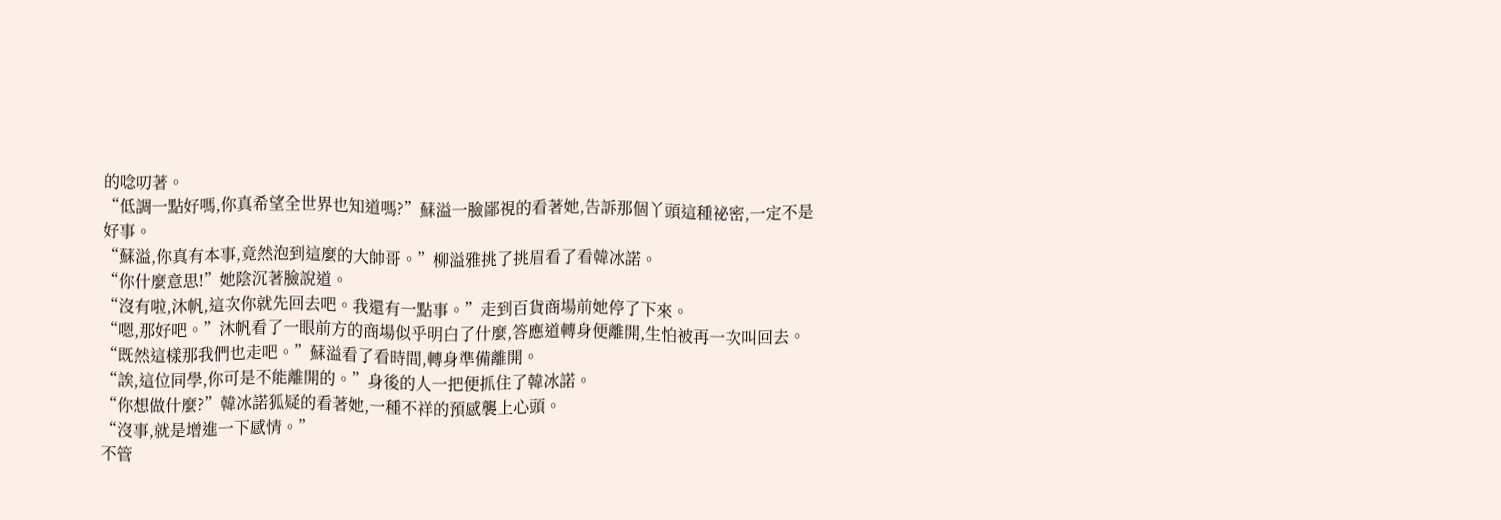的唸叨著。
“低調一點好嗎,你真希望全世界也知道嗎?”蘇溢一臉鄙視的看著她,告訴那個丫頭這種祕密,一定不是好事。
“蘇溢,你真有本事,竟然泡到這麼的大帥哥。”柳溢雅挑了挑眉看了看韓冰諾。
“你什麼意思!”她陰沉著臉說道。
“沒有啦,沐帆,這次你就先回去吧。我還有一點事。”走到百貨商場前她停了下來。
“嗯,那好吧。”沐帆看了一眼前方的商場似乎明白了什麼,答應道轉身便離開,生怕被再一次叫回去。
“既然這樣那我們也走吧。”蘇溢看了看時間,轉身準備離開。
“誒,這位同學,你可是不能離開的。”身後的人一把便抓住了韓冰諾。
“你想做什麼?”韓冰諾狐疑的看著她,一種不祥的預感襲上心頭。
“沒事,就是增進一下感情。”
不管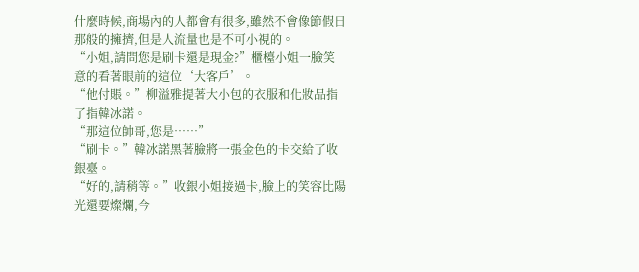什麼時候,商場內的人都會有很多,雖然不會像節假日那般的擁擠,但是人流量也是不可小視的。
“小姐,請問您是刷卡還是現金?”櫃檯小姐一臉笑意的看著眼前的這位‘大客戶’。
“他付賬。”柳溢雅提著大小包的衣服和化妝品指了指韓冰諾。
“那這位帥哥,您是……”
“刷卡。”韓冰諾黑著臉將一張金色的卡交給了收銀臺。
“好的,請稍等。”收銀小姐接過卡,臉上的笑容比陽光還要燦爛,今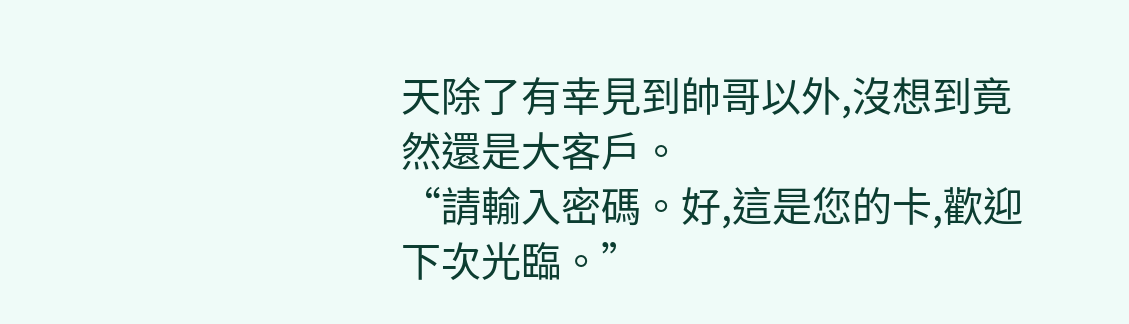天除了有幸見到帥哥以外,沒想到竟然還是大客戶。
“請輸入密碼。好,這是您的卡,歡迎下次光臨。”